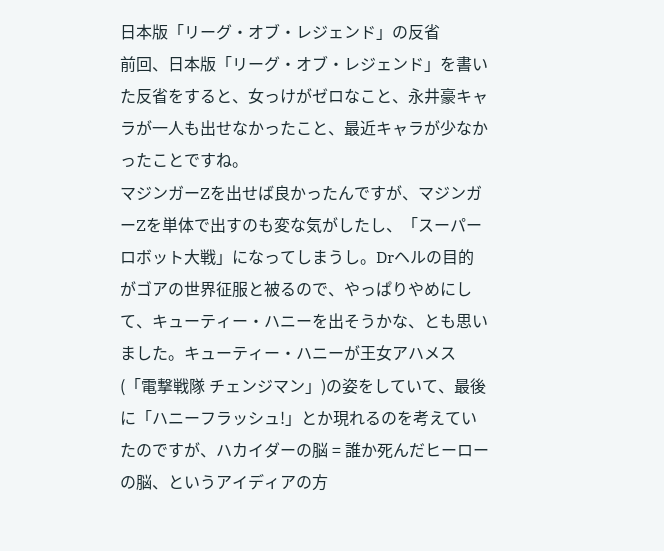日本版「リーグ・オブ・レジェンド」の反省
前回、日本版「リーグ・オブ・レジェンド」を書いた反省をすると、女っけがゼロなこと、永井豪キャラが一人も出せなかったこと、最近キャラが少なかったことですね。
マジンガーZを出せば良かったんですが、マジンガーZを単体で出すのも変な気がしたし、「スーパーロボット大戦」になってしまうし。Drヘルの目的がゴアの世界征服と被るので、やっぱりやめにして、キューティー・ハニーを出そうかな、とも思いました。キューティー・ハニーが王女アハメス(「電撃戦隊 チェンジマン」)の姿をしていて、最後に「ハニーフラッシュ!」とか現れるのを考えていたのですが、ハカイダーの脳 = 誰か死んだヒーローの脳、というアイディアの方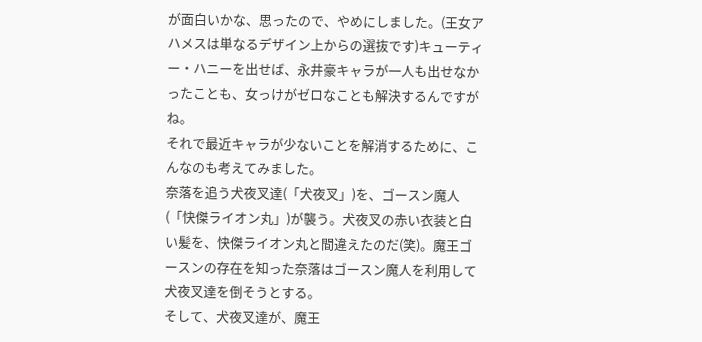が面白いかな、思ったので、やめにしました。(王女アハメスは単なるデザイン上からの選抜です)キューティー・ハニーを出せば、永井豪キャラが一人も出せなかったことも、女っけがゼロなことも解決するんですがね。
それで最近キャラが少ないことを解消するために、こんなのも考えてみました。
奈落を追う犬夜叉達(「犬夜叉」)を、ゴースン魔人(「快傑ライオン丸」)が襲う。犬夜叉の赤い衣装と白い髪を、快傑ライオン丸と間違えたのだ(笑)。魔王ゴースンの存在を知った奈落はゴースン魔人を利用して犬夜叉達を倒そうとする。
そして、犬夜叉達が、魔王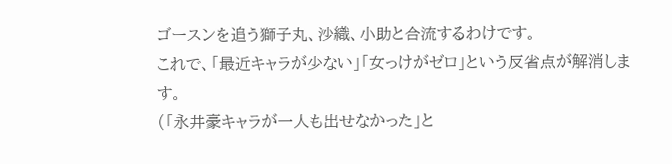ゴースンを追う獅子丸、沙織、小助と合流するわけです。
これで、「最近キャラが少ない」「女っけがゼロ」という反省点が解消します。
(「永井豪キャラが一人も出せなかった」と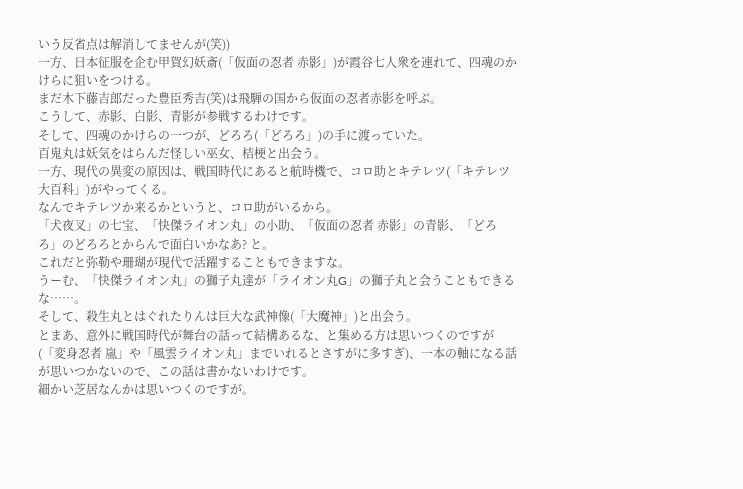いう反省点は解消してませんが(笑))
一方、日本征服を企む甲賀幻妖斎(「仮面の忍者 赤影」)が霞谷七人衆を連れて、四魂のかけらに狙いをつける。
まだ木下藤吉郎だった豊臣秀吉(笑)は飛騨の国から仮面の忍者赤影を呼ぶ。
こうして、赤影、白影、青影が参戦するわけです。
そして、四魂のかけらの一つが、どろろ(「どろろ」)の手に渡っていた。
百鬼丸は妖気をはらんだ怪しい巫女、桔梗と出会う。
一方、現代の異変の原因は、戦国時代にあると航時機で、コロ助とキテレツ(「キテレツ大百科」)がやってくる。
なんでキテレツか来るかというと、コロ助がいるから。
「犬夜叉」の七宝、「快傑ライオン丸」の小助、「仮面の忍者 赤影」の青影、「どろろ」のどろろとからんで面白いかなあ? と。
これだと弥勒や珊瑚が現代で活躍することもできますな。
うーむ、「快傑ライオン丸」の獅子丸達が「ライオン丸G」の獅子丸と会うこともできるな……。
そして、殺生丸とはぐれたりんは巨大な武神像(「大魔神」)と出会う。
とまあ、意外に戦国時代が舞台の話って結構あるな、と集める方は思いつくのですが(「変身忍者 嵐」や「風雲ライオン丸」までいれるとさすがに多すぎ)、一本の軸になる話が思いつかないので、この話は書かないわけです。
細かい芝居なんかは思いつくのですが。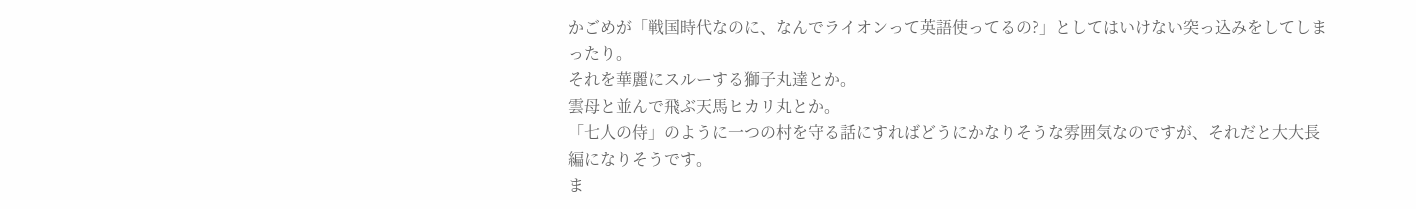かごめが「戦国時代なのに、なんでライオンって英語使ってるの?」としてはいけない突っ込みをしてしまったり。
それを華麗にスルーする獅子丸達とか。
雲母と並んで飛ぶ天馬ヒカリ丸とか。
「七人の侍」のように一つの村を守る話にすればどうにかなりそうな雰囲気なのですが、それだと大大長編になりそうです。
ま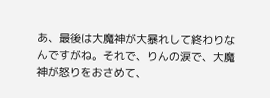あ、最後は大魔神が大暴れして終わりなんですがね。それで、りんの涙で、大魔神が怒りをおさめて、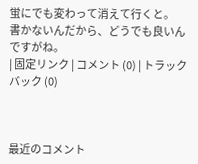蛍にでも変わって消えて行くと。
書かないんだから、どうでも良いんですがね。
| 固定リンク | コメント (0) | トラックバック (0)



最近のコメント